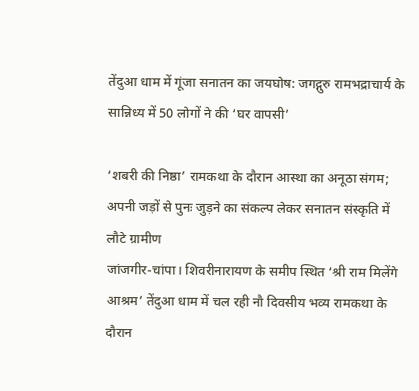तेंदुआ धाम में गूंजा सनातन का जयघोष: जगद्गुरु रामभद्राचार्य के सान्निध्य में 50 लोगों ने की ‘घर वापसी’

‘शबरी की निष्ठा’ रामकथा के दौरान आस्था का अनूठा संगम; अपनी जड़ों से पुनः जुड़ने का संकल्प लेकर सनातन संस्कृति में लौटे ग्रामीण
जांजगीर-चांपा। शिवरीनारायण के समीप स्थित ‘श्री राम मिलेंगे आश्रम’ तेंदुआ धाम में चल रही नौ दिवसीय भव्य रामकथा के दौरान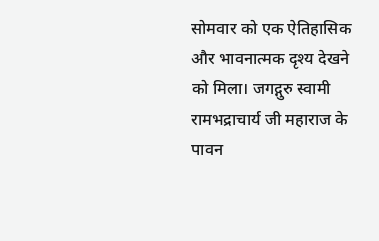सोमवार को एक ऐतिहासिक और भावनात्मक दृश्य देखने को मिला। जगद्गुरु स्वामी रामभद्राचार्य जी महाराज के पावन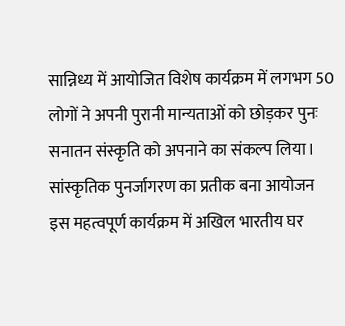सान्निध्य में आयोजित विशेष कार्यक्रम में लगभग 50 लोगों ने अपनी पुरानी मान्यताओं को छोड़कर पुनः सनातन संस्कृति को अपनाने का संकल्प लिया।
सांस्कृतिक पुनर्जागरण का प्रतीक बना आयोजन
इस महत्वपूर्ण कार्यक्रम में अखिल भारतीय घर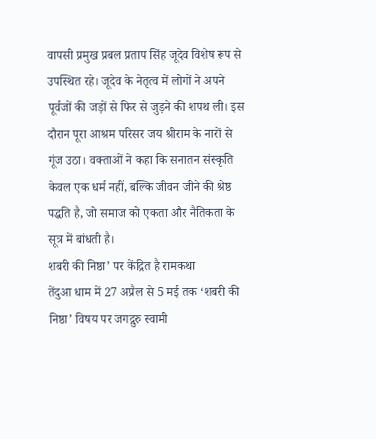वापसी प्रमुख प्रबल प्रताप सिंह जूदेव विशेष रूप से उपस्थित रहे। जूदेव के नेतृत्व में लोगों ने अपने पूर्वजों की जड़ों से फिर से जुड़ने की शपथ ली। इस दौरान पूरा आश्रम परिसर जय श्रीराम के नारों से गूंज उठा। वक्ताओं ने कहा कि सनातन संस्कृति केवल एक धर्म नहीं, बल्कि जीवन जीने की श्रेष्ठ पद्धति है, जो समाज को एकता और नैतिकता के सूत्र में बांधती है।
शबरी की निष्ठा’ पर केंद्रित है रामकथा
तेंदुआ धाम में 27 अप्रैल से 5 मई तक ‘शबरी की निष्ठा’ विषय पर जगद्गुरु स्वामी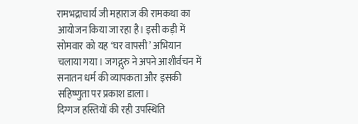रामभद्राचार्य जी महाराज की रामकथा का आयोजन किया जा रहा है। इसी कड़ी में सोमवार को यह ‘घर वापसी’ अभियान चलाया गया। जगद्गुरु ने अपने आशीर्वचन में सनातन धर्म की व्यापकता और इसकी सहिष्णुता पर प्रकाश डाला।
दिग्गज हस्तियों की रही उपस्थिति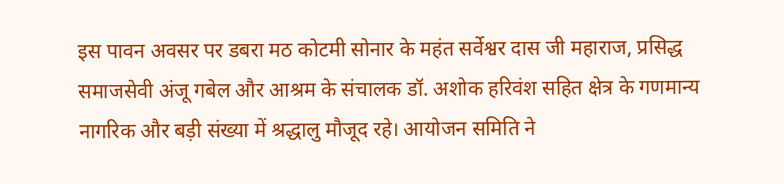इस पावन अवसर पर डबरा मठ कोटमी सोनार के महंत सर्वेश्वर दास जी महाराज, प्रसिद्ध समाजसेवी अंजू गबेल और आश्रम के संचालक डॉ. अशोक हरिवंश सहित क्षेत्र के गणमान्य नागरिक और बड़ी संख्या में श्रद्धालु मौजूद रहे। आयोजन समिति ने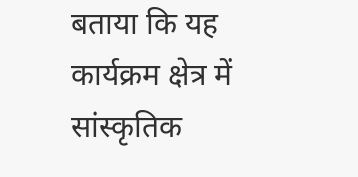बताया कि यह कार्यक्रम क्षेत्र में सांस्कृतिक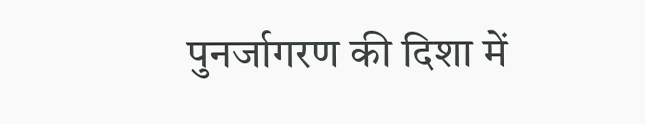पुनर्जागरण की दिशा में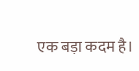एक बड़ा कदम है।